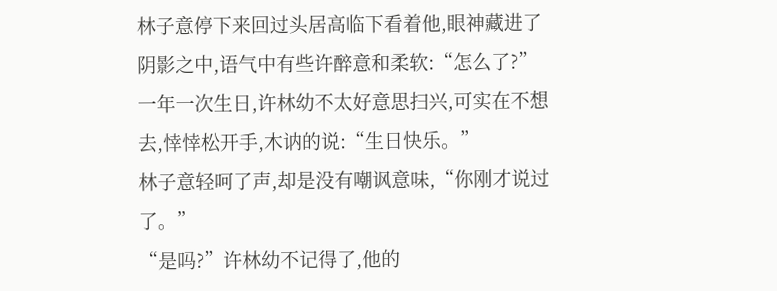林子意停下来回过头居高临下看着他,眼神藏进了阴影之中,语气中有些许醉意和柔软:“怎么了?”
一年一次生日,许林幼不太好意思扫兴,可实在不想去,悻悻松开手,木讷的说:“生日快乐。”
林子意轻呵了声,却是没有嘲讽意味,“你刚才说过了。”
“是吗?”许林幼不记得了,他的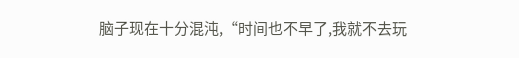脑子现在十分混沌,“时间也不早了,我就不去玩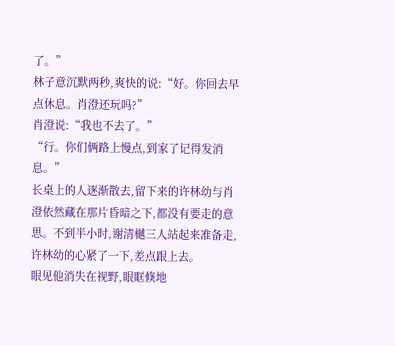了。”
林子意沉默两秒,爽快的说:“好。你回去早点休息。肖澄还玩吗?”
肖澄说:“我也不去了。”
“行。你们俩路上慢点,到家了记得发消息。”
长桌上的人逐渐散去,留下来的许林幼与肖澄依然藏在那片昏暗之下,都没有要走的意思。不到半小时,谢清樾三人站起来准备走,许林幼的心紧了一下,差点跟上去。
眼见他消失在视野,眼眶倏地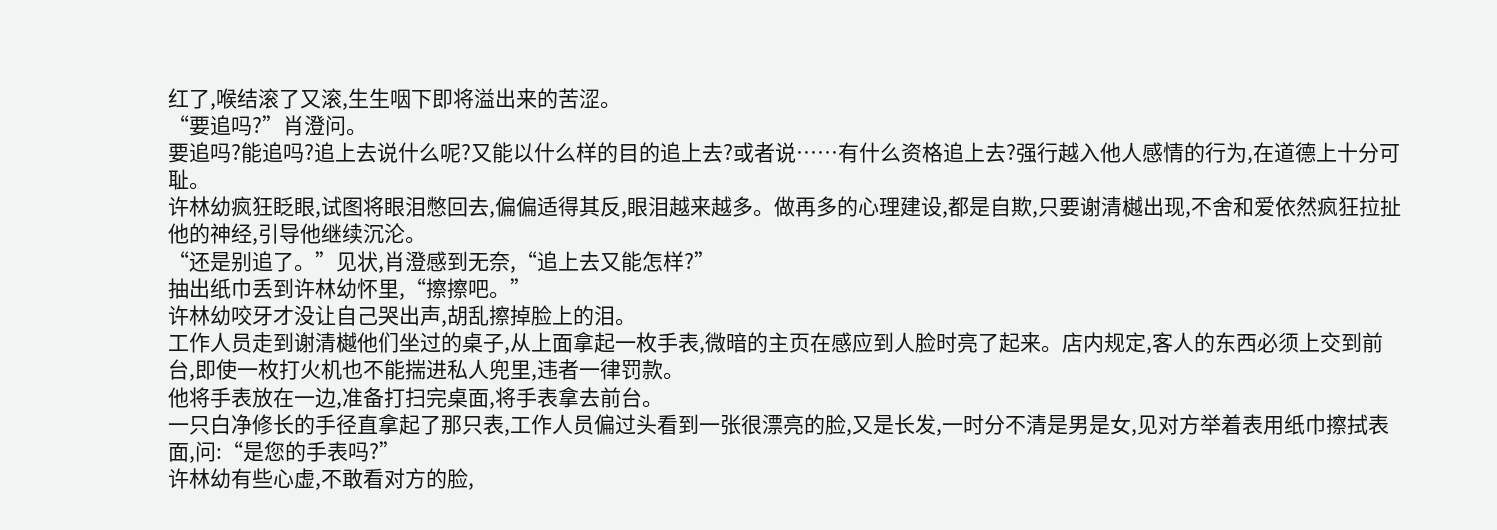红了,喉结滚了又滚,生生咽下即将溢出来的苦涩。
“要追吗?”肖澄问。
要追吗?能追吗?追上去说什么呢?又能以什么样的目的追上去?或者说……有什么资格追上去?强行越入他人感情的行为,在道德上十分可耻。
许林幼疯狂眨眼,试图将眼泪憋回去,偏偏适得其反,眼泪越来越多。做再多的心理建设,都是自欺,只要谢清樾出现,不舍和爱依然疯狂拉扯他的神经,引导他继续沉沦。
“还是别追了。”见状,肖澄感到无奈,“追上去又能怎样?”
抽出纸巾丢到许林幼怀里,“擦擦吧。”
许林幼咬牙才没让自己哭出声,胡乱擦掉脸上的泪。
工作人员走到谢清樾他们坐过的桌子,从上面拿起一枚手表,微暗的主页在感应到人脸时亮了起来。店内规定,客人的东西必须上交到前台,即使一枚打火机也不能揣进私人兜里,违者一律罚款。
他将手表放在一边,准备打扫完桌面,将手表拿去前台。
一只白净修长的手径直拿起了那只表,工作人员偏过头看到一张很漂亮的脸,又是长发,一时分不清是男是女,见对方举着表用纸巾擦拭表面,问:“是您的手表吗?”
许林幼有些心虚,不敢看对方的脸,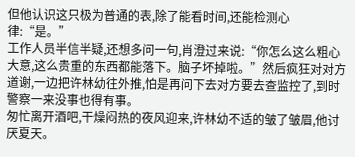但他认识这只极为普通的表,除了能看时间,还能检测心律:“是。”
工作人员半信半疑,还想多问一句,肖澄过来说:“你怎么这么粗心大意,这么贵重的东西都能落下。脑子坏掉啦。”然后疯狂对对方道谢,一边把许林幼往外推,怕是再问下去对方要去查监控了,到时警察一来没事也得有事。
匆忙离开酒吧,干燥闷热的夜风迎来,许林幼不适的皱了皱眉,他讨厌夏天。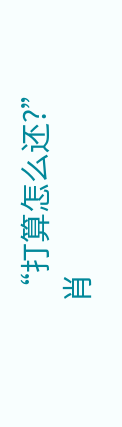“打算怎么还?”肖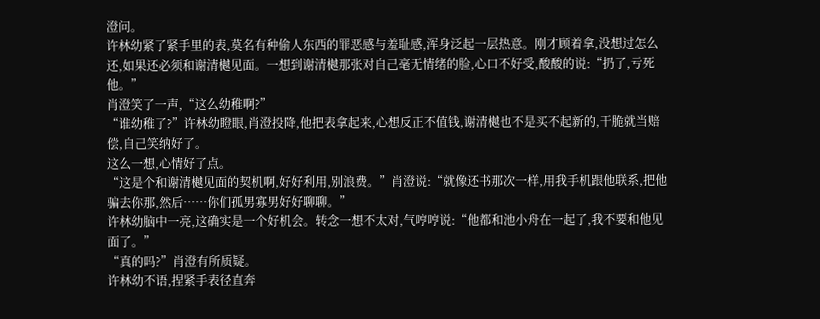澄问。
许林幼紧了紧手里的表,莫名有种偷人东西的罪恶感与羞耻感,浑身泛起一层热意。刚才顾着拿,没想过怎么还,如果还必须和谢清樾见面。一想到谢清樾那张对自己毫无情绪的脸,心口不好受,酸酸的说:“扔了,亏死他。”
肖澄笑了一声,“这么幼稚啊?”
“谁幼稚了?”许林幼瞪眼,肖澄投降,他把表拿起来,心想反正不值钱,谢清樾也不是买不起新的,干脆就当赔偿,自己笑纳好了。
这么一想,心情好了点。
“这是个和谢清樾见面的契机啊,好好利用,别浪费。”肖澄说:“就像还书那次一样,用我手机跟他联系,把他骗去你那,然后……你们孤男寡男好好聊聊。”
许林幼脑中一亮,这确实是一个好机会。转念一想不太对,气哼哼说:“他都和池小舟在一起了,我不要和他见面了。”
“真的吗?”肖澄有所质疑。
许林幼不语,捏紧手表径直奔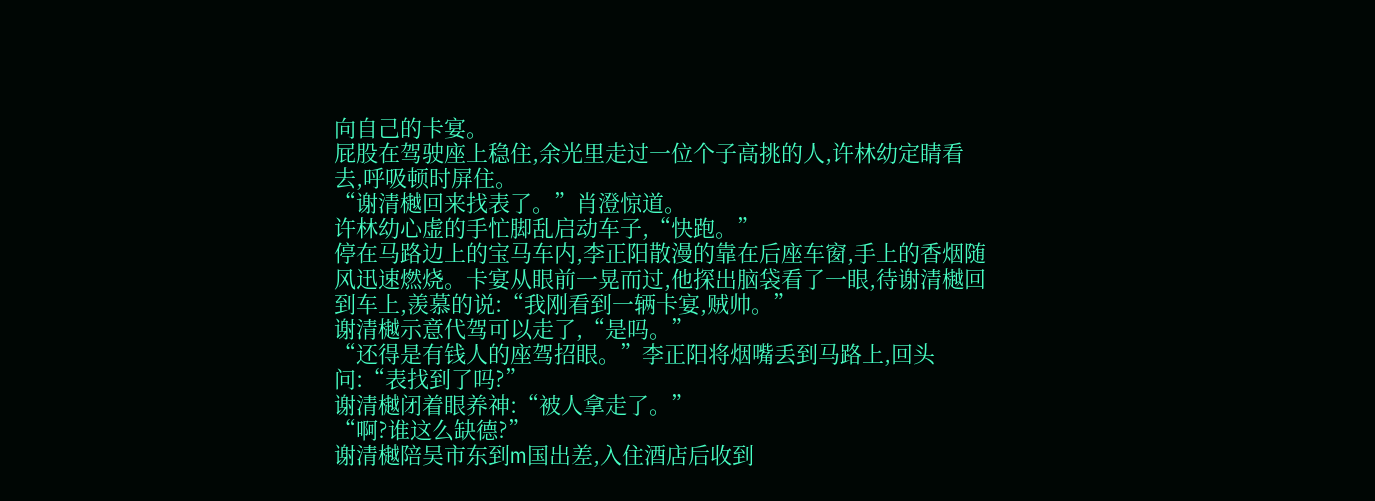向自己的卡宴。
屁股在驾驶座上稳住,余光里走过一位个子高挑的人,许林幼定睛看去,呼吸顿时屏住。
“谢清樾回来找表了。”肖澄惊道。
许林幼心虚的手忙脚乱启动车子,“快跑。”
停在马路边上的宝马车内,李正阳散漫的靠在后座车窗,手上的香烟随风迅速燃烧。卡宴从眼前一晃而过,他探出脑袋看了一眼,待谢清樾回到车上,羡慕的说:“我刚看到一辆卡宴,贼帅。”
谢清樾示意代驾可以走了,“是吗。”
“还得是有钱人的座驾招眼。”李正阳将烟嘴丢到马路上,回头问:“表找到了吗?”
谢清樾闭着眼养神:“被人拿走了。”
“啊?谁这么缺德?”
谢清樾陪吴市东到m国出差,入住酒店后收到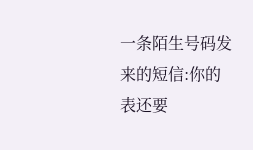一条陌生号码发来的短信:你的表还要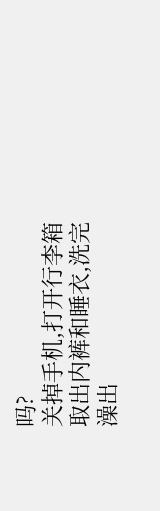吗?
关掉手机,打开行李箱取出内裤和睡衣,洗完澡出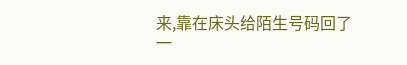来,靠在床头给陌生号码回了一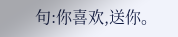句:你喜欢,送你。